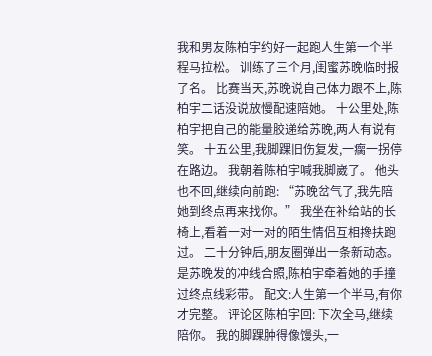我和男友陈柏宇约好一起跑人生第一个半程马拉松。 训练了三个月,闺蜜苏晚临时报了名。 比赛当天,苏晚说自己体力跟不上,陈柏宇二话没说放慢配速陪她。 十公里处,陈柏宇把自己的能量胶递给苏晚,两人有说有笑。 十五公里,我脚踝旧伤复发,一瘸一拐停在路边。 我朝着陈柏宇喊我脚崴了。 他头也不回,继续向前跑: “苏晚岔气了,我先陪她到终点再来找你。” 我坐在补给站的长椅上,看着一对一对的陌生情侣互相搀扶跑过。 二十分钟后,朋友圈弹出一条新动态。 是苏晚发的冲线合照,陈柏宇牵着她的手撞过终点线彩带。 配文:人生第一个半马,有你才完整。 评论区陈柏宇回: 下次全马,继续陪你。 我的脚踝肿得像馒头,一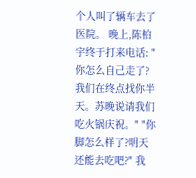个人叫了辆车去了医院。 晚上,陈柏宇终于打来电话: "你怎么自己走了?我们在终点找你半天。苏晚说请我们吃火锅庆祝。" "你脚怎么样了?明天还能去吃吧?" 我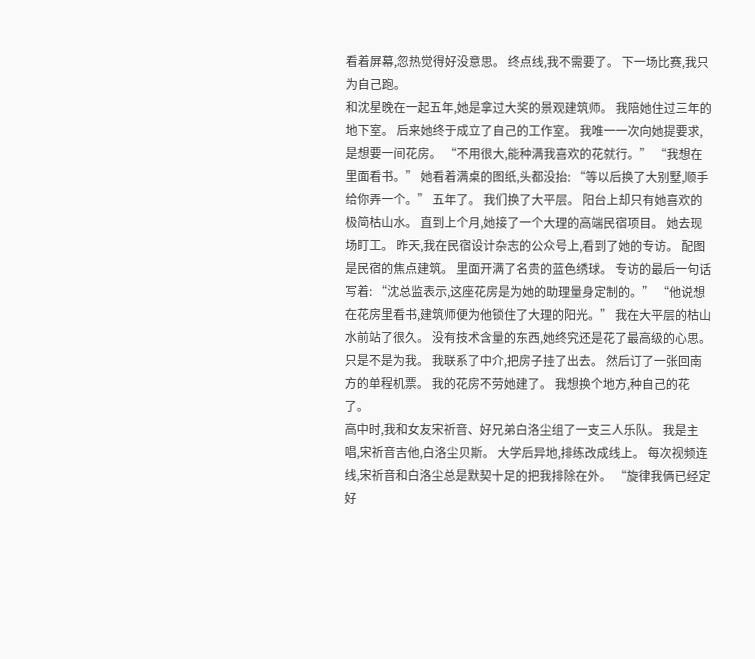看着屏幕,忽热觉得好没意思。 终点线,我不需要了。 下一场比赛,我只为自己跑。
和沈星晚在一起五年,她是拿过大奖的景观建筑师。 我陪她住过三年的地下室。 后来她终于成立了自己的工作室。 我唯一一次向她提要求,是想要一间花房。 “不用很大,能种满我喜欢的花就行。” “我想在里面看书。” 她看着满桌的图纸,头都没抬: “等以后换了大别墅,顺手给你弄一个。” 五年了。 我们换了大平层。 阳台上却只有她喜欢的极简枯山水。 直到上个月,她接了一个大理的高端民宿项目。 她去现场盯工。 昨天,我在民宿设计杂志的公众号上,看到了她的专访。 配图是民宿的焦点建筑。 里面开满了名贵的蓝色绣球。 专访的最后一句话写着: “沈总监表示,这座花房是为她的助理量身定制的。” “他说想在花房里看书,建筑师便为他锁住了大理的阳光。” 我在大平层的枯山水前站了很久。 没有技术含量的东西,她终究还是花了最高级的心思。 只是不是为我。 我联系了中介,把房子挂了出去。 然后订了一张回南方的单程机票。 我的花房不劳她建了。 我想换个地方,种自己的花了。
高中时,我和女友宋祈音、好兄弟白洛尘组了一支三人乐队。 我是主唱,宋祈音吉他,白洛尘贝斯。 大学后异地,排练改成线上。 每次视频连线,宋祈音和白洛尘总是默契十足的把我排除在外。 “旋律我俩已经定好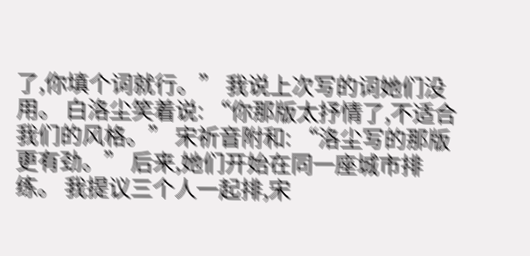了,你填个词就行。” 我说上次写的词她们没用。 白洛尘笑着说: “你那版太抒情了,不适合我们的风格。” 宋祈音附和: “洛尘写的那版更有劲。” 后来,她们开始在同一座城市排练。 我提议三个人一起排,宋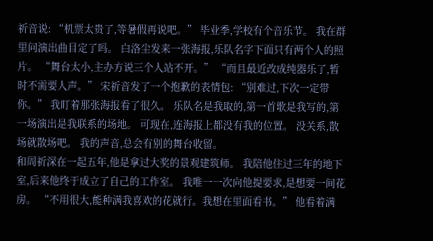祈音说: “机票太贵了,等暑假再说吧。” 毕业季,学校有个音乐节。 我在群里问演出曲目定了吗。 白洛尘发来一张海报,乐队名字下面只有两个人的照片。 “舞台太小,主办方说三个人站不开。” “而且最近改成纯器乐了,暂时不需要人声。” 宋祈音发了一个抱歉的表情包: “别难过,下次一定带你。” 我盯着那张海报看了很久。 乐队名是我取的,第一首歌是我写的,第一场演出是我联系的场地。 可现在,连海报上都没有我的位置。 没关系,散场就散场吧。 我的声音,总会有别的舞台收留。
和周祈深在一起五年,他是拿过大奖的景观建筑师。 我陪他住过三年的地下室,后来他终于成立了自己的工作室。 我唯一一次向他提要求,是想要一间花房。 “不用很大,能种满我喜欢的花就行。我想在里面看书。” 他看着满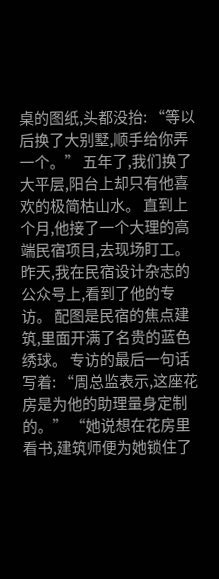桌的图纸,头都没抬: “等以后换了大别墅,顺手给你弄一个。” 五年了,我们换了大平层,阳台上却只有他喜欢的极简枯山水。 直到上个月,他接了一个大理的高端民宿项目,去现场盯工。 昨天,我在民宿设计杂志的公众号上,看到了他的专访。 配图是民宿的焦点建筑,里面开满了名贵的蓝色绣球。 专访的最后一句话写着: “周总监表示,这座花房是为他的助理量身定制的。” “她说想在花房里看书,建筑师便为她锁住了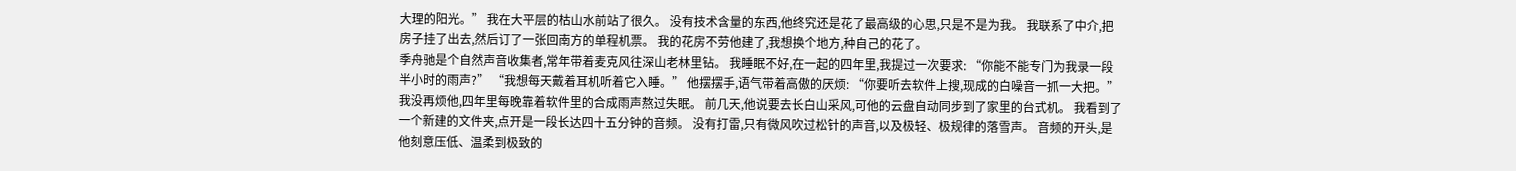大理的阳光。” 我在大平层的枯山水前站了很久。 没有技术含量的东西,他终究还是花了最高级的心思,只是不是为我。 我联系了中介,把房子挂了出去,然后订了一张回南方的单程机票。 我的花房不劳他建了,我想换个地方,种自己的花了。
季舟驰是个自然声音收集者,常年带着麦克风往深山老林里钻。 我睡眠不好,在一起的四年里,我提过一次要求: “你能不能专门为我录一段半小时的雨声?” “我想每天戴着耳机听着它入睡。” 他摆摆手,语气带着高傲的厌烦: “你要听去软件上搜,现成的白噪音一抓一大把。” 我没再烦他,四年里每晚靠着软件里的合成雨声熬过失眠。 前几天,他说要去长白山采风,可他的云盘自动同步到了家里的台式机。 我看到了一个新建的文件夹,点开是一段长达四十五分钟的音频。 没有打雷,只有微风吹过松针的声音,以及极轻、极规律的落雪声。 音频的开头,是他刻意压低、温柔到极致的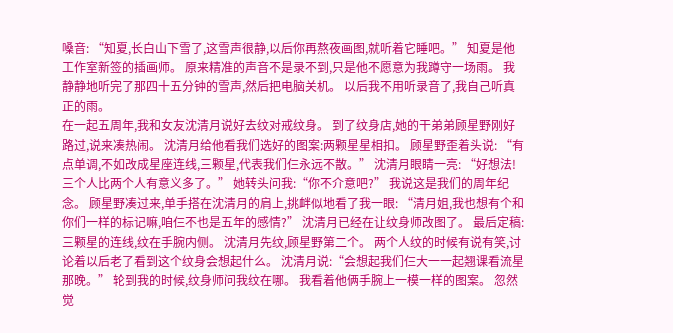嗓音: “知夏,长白山下雪了,这雪声很静,以后你再熬夜画图,就听着它睡吧。” 知夏是他工作室新签的插画师。 原来精准的声音不是录不到,只是他不愿意为我蹲守一场雨。 我静静地听完了那四十五分钟的雪声,然后把电脑关机。 以后我不用听录音了,我自己听真正的雨。
在一起五周年,我和女友沈清月说好去纹对戒纹身。 到了纹身店,她的干弟弟顾星野刚好路过,说来凑热闹。 沈清月给他看我们选好的图案:两颗星星相扣。 顾星野歪着头说: “有点单调,不如改成星座连线,三颗星,代表我们仨永远不散。” 沈清月眼睛一亮: “好想法!三个人比两个人有意义多了。” 她转头问我:“你不介意吧?” 我说这是我们的周年纪念。 顾星野凑过来,单手搭在沈清月的肩上,挑衅似地看了我一眼: “清月姐,我也想有个和你们一样的标记嘛,咱仨不也是五年的感情?” 沈清月已经在让纹身师改图了。 最后定稿:三颗星的连线,纹在手腕内侧。 沈清月先纹,顾星野第二个。 两个人纹的时候有说有笑,讨论着以后老了看到这个纹身会想起什么。 沈清月说:“会想起我们仨大一一起翘课看流星那晚。” 轮到我的时候,纹身师问我纹在哪。 我看着他俩手腕上一模一样的图案。 忽然觉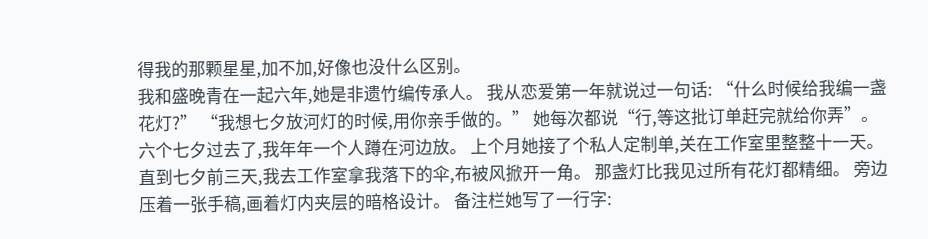得我的那颗星星,加不加,好像也没什么区别。
我和盛晚青在一起六年,她是非遗竹编传承人。 我从恋爱第一年就说过一句话: “什么时候给我编一盏花灯?” “我想七夕放河灯的时候,用你亲手做的。” 她每次都说“行,等这批订单赶完就给你弄”。 六个七夕过去了,我年年一个人蹲在河边放。 上个月她接了个私人定制单,关在工作室里整整十一天。 直到七夕前三天,我去工作室拿我落下的伞,布被风掀开一角。 那盏灯比我见过所有花灯都精细。 旁边压着一张手稿,画着灯内夹层的暗格设计。 备注栏她写了一行字: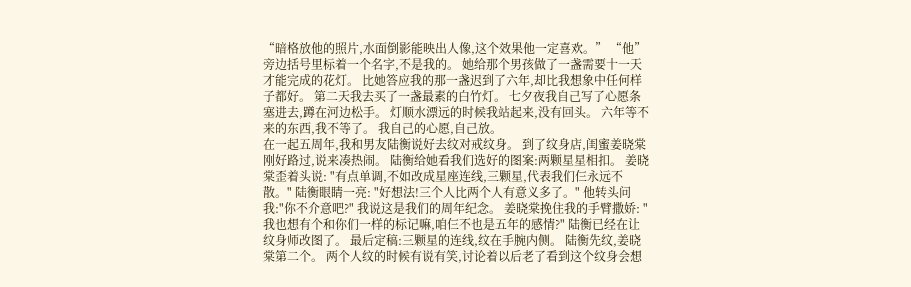“暗格放他的照片,水面倒影能映出人像,这个效果他一定喜欢。” “他”旁边括号里标着一个名字,不是我的。 她给那个男孩做了一盏需要十一天才能完成的花灯。 比她答应我的那一盏迟到了六年,却比我想象中任何样子都好。 第二天我去买了一盏最素的白竹灯。 七夕夜我自己写了心愿条塞进去,蹲在河边松手。 灯顺水漂远的时候我站起来,没有回头。 六年等不来的东西,我不等了。 我自己的心愿,自己放。
在一起五周年,我和男友陆衡说好去纹对戒纹身。 到了纹身店,闺蜜姜晓棠刚好路过,说来凑热闹。 陆衡给她看我们选好的图案:两颗星星相扣。 姜晓棠歪着头说: "有点单调,不如改成星座连线,三颗星,代表我们仨永远不散。" 陆衡眼睛一亮: "好想法!三个人比两个人有意义多了。" 他转头问我:"你不介意吧?" 我说这是我们的周年纪念。 姜晓棠挽住我的手臂撒娇: "我也想有个和你们一样的标记嘛,咱仨不也是五年的感情?" 陆衡已经在让纹身师改图了。 最后定稿:三颗星的连线,纹在手腕内侧。 陆衡先纹,姜晓棠第二个。 两个人纹的时候有说有笑,讨论着以后老了看到这个纹身会想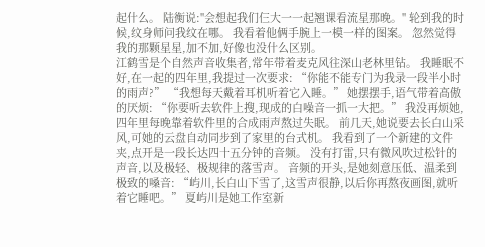起什么。 陆衡说:"会想起我们仨大一一起翘课看流星那晚。" 轮到我的时候,纹身师问我纹在哪。 我看着他俩手腕上一模一样的图案。 忽然觉得我的那颗星星,加不加,好像也没什么区别。
江鹤雪是个自然声音收集者,常年带着麦克风往深山老林里钻。 我睡眠不好,在一起的四年里,我提过一次要求: “你能不能专门为我录一段半小时的雨声?” “我想每天戴着耳机听着它入睡。” 她摆摆手,语气带着高傲的厌烦: “你要听去软件上搜,现成的白噪音一抓一大把。” 我没再烦她,四年里每晚靠着软件里的合成雨声熬过失眠。 前几天,她说要去长白山采风,可她的云盘自动同步到了家里的台式机。 我看到了一个新建的文件夹,点开是一段长达四十五分钟的音频。 没有打雷,只有微风吹过松针的声音,以及极轻、极规律的落雪声。 音频的开头,是她刻意压低、温柔到极致的嗓音: “屿川,长白山下雪了,这雪声很静,以后你再熬夜画图,就听着它睡吧。” 夏屿川是她工作室新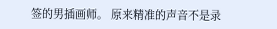签的男插画师。 原来精准的声音不是录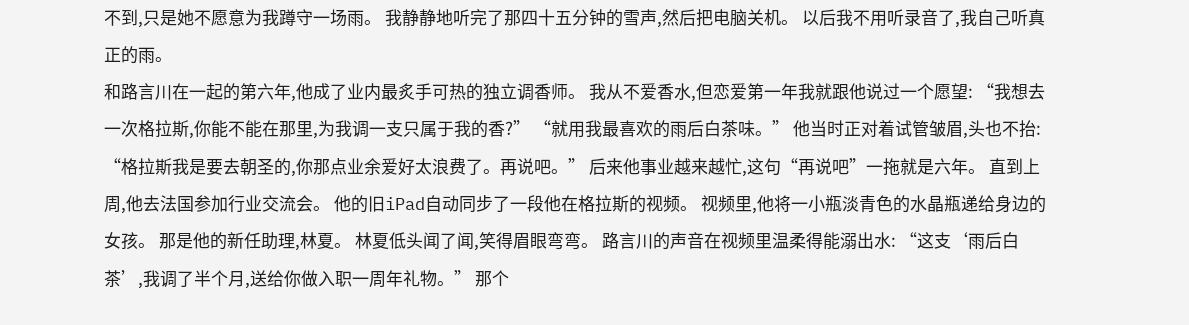不到,只是她不愿意为我蹲守一场雨。 我静静地听完了那四十五分钟的雪声,然后把电脑关机。 以后我不用听录音了,我自己听真正的雨。
和路言川在一起的第六年,他成了业内最炙手可热的独立调香师。 我从不爱香水,但恋爱第一年我就跟他说过一个愿望: “我想去一次格拉斯,你能不能在那里,为我调一支只属于我的香?” “就用我最喜欢的雨后白茶味。” 他当时正对着试管皱眉,头也不抬: “格拉斯我是要去朝圣的,你那点业余爱好太浪费了。再说吧。” 后来他事业越来越忙,这句“再说吧”一拖就是六年。 直到上周,他去法国参加行业交流会。 他的旧iPad自动同步了一段他在格拉斯的视频。 视频里,他将一小瓶淡青色的水晶瓶递给身边的女孩。 那是他的新任助理,林夏。 林夏低头闻了闻,笑得眉眼弯弯。 路言川的声音在视频里温柔得能溺出水: “这支‘雨后白茶’,我调了半个月,送给你做入职一周年礼物。” 那个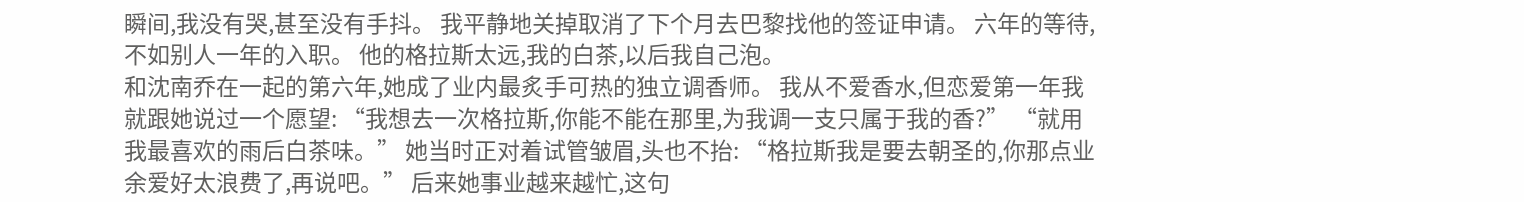瞬间,我没有哭,甚至没有手抖。 我平静地关掉取消了下个月去巴黎找他的签证申请。 六年的等待,不如别人一年的入职。 他的格拉斯太远,我的白茶,以后我自己泡。
和沈南乔在一起的第六年,她成了业内最炙手可热的独立调香师。 我从不爱香水,但恋爱第一年我就跟她说过一个愿望: “我想去一次格拉斯,你能不能在那里,为我调一支只属于我的香?” “就用我最喜欢的雨后白茶味。” 她当时正对着试管皱眉,头也不抬: “格拉斯我是要去朝圣的,你那点业余爱好太浪费了,再说吧。” 后来她事业越来越忙,这句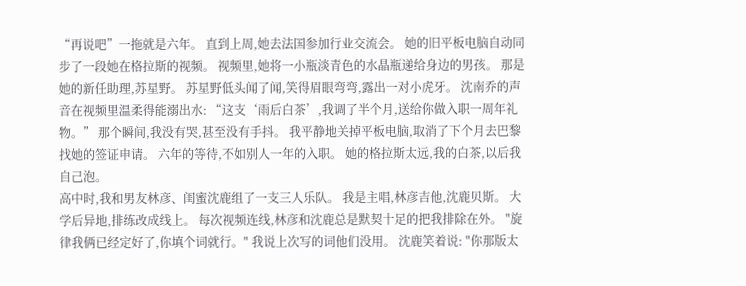“再说吧”一拖就是六年。 直到上周,她去法国参加行业交流会。 她的旧平板电脑自动同步了一段她在格拉斯的视频。 视频里,她将一小瓶淡青色的水晶瓶递给身边的男孩。 那是她的新任助理,苏星野。 苏星野低头闻了闻,笑得眉眼弯弯,露出一对小虎牙。 沈南乔的声音在视频里温柔得能溺出水: “这支‘雨后白茶’,我调了半个月,送给你做入职一周年礼物。” 那个瞬间,我没有哭,甚至没有手抖。 我平静地关掉平板电脑,取消了下个月去巴黎找她的签证申请。 六年的等待,不如别人一年的入职。 她的格拉斯太远,我的白茶,以后我自己泡。
高中时,我和男友林彦、闺蜜沈鹿组了一支三人乐队。 我是主唱,林彦吉他,沈鹿贝斯。 大学后异地,排练改成线上。 每次视频连线,林彦和沈鹿总是默契十足的把我排除在外。 "旋律我俩已经定好了,你填个词就行。" 我说上次写的词他们没用。 沈鹿笑着说: "你那版太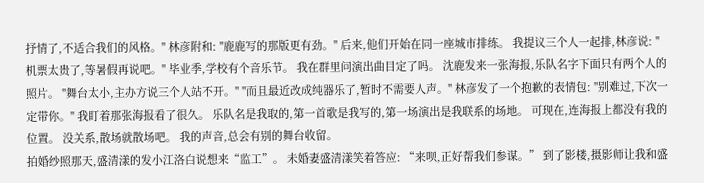抒情了,不适合我们的风格。" 林彦附和: "鹿鹿写的那版更有劲。" 后来,他们开始在同一座城市排练。 我提议三个人一起排,林彦说: "机票太贵了,等暑假再说吧。" 毕业季,学校有个音乐节。 我在群里问演出曲目定了吗。 沈鹿发来一张海报,乐队名字下面只有两个人的照片。 "舞台太小,主办方说三个人站不开。" "而且最近改成纯器乐了,暂时不需要人声。" 林彦发了一个抱歉的表情包: "别难过,下次一定带你。" 我盯着那张海报看了很久。 乐队名是我取的,第一首歌是我写的,第一场演出是我联系的场地。 可现在,连海报上都没有我的位置。 没关系,散场就散场吧。 我的声音,总会有别的舞台收留。
拍婚纱照那天,盛清漾的发小江洛白说想来“监工”。 未婚妻盛清漾笑着答应: “来呗,正好帮我们参谋。” 到了影楼,摄影师让我和盛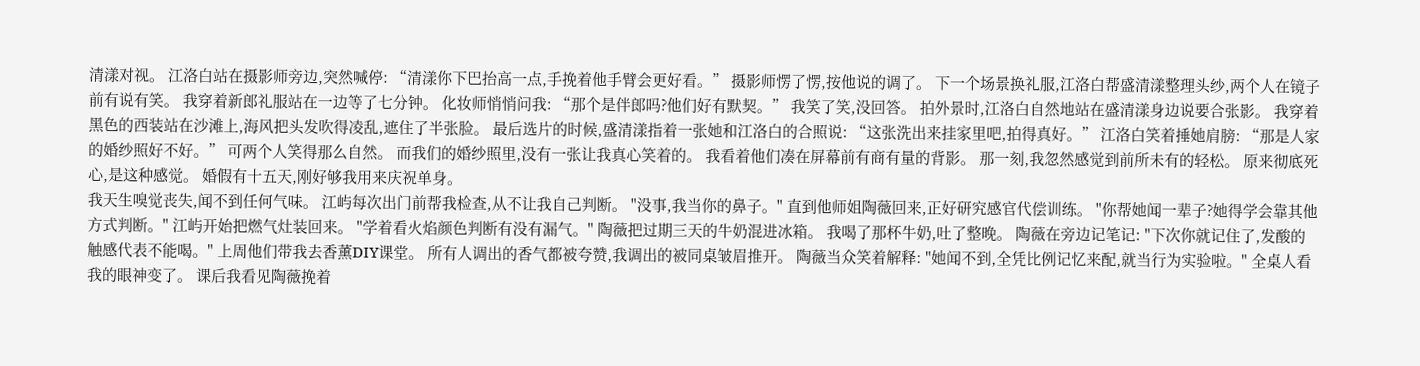清漾对视。 江洛白站在摄影师旁边,突然喊停: “清漾你下巴抬高一点,手挽着他手臂会更好看。” 摄影师愣了愣,按他说的调了。 下一个场景换礼服,江洛白帮盛清漾整理头纱,两个人在镜子前有说有笑。 我穿着新郎礼服站在一边等了七分钟。 化妆师悄悄问我: “那个是伴郎吗?他们好有默契。” 我笑了笑,没回答。 拍外景时,江洛白自然地站在盛清漾身边说要合张影。 我穿着黑色的西装站在沙滩上,海风把头发吹得凌乱,遮住了半张脸。 最后选片的时候,盛清漾指着一张她和江洛白的合照说: “这张洗出来挂家里吧,拍得真好。” 江洛白笑着捶她肩膀: “那是人家的婚纱照好不好。” 可两个人笑得那么自然。 而我们的婚纱照里,没有一张让我真心笑着的。 我看着他们凑在屏幕前有商有量的背影。 那一刻,我忽然感觉到前所未有的轻松。 原来彻底死心,是这种感觉。 婚假有十五天,刚好够我用来庆祝单身。
我天生嗅觉丧失,闻不到任何气味。 江屿每次出门前帮我检查,从不让我自己判断。 "没事,我当你的鼻子。" 直到他师姐陶薇回来,正好研究感官代偿训练。 "你帮她闻一辈子?她得学会靠其他方式判断。" 江屿开始把燃气灶装回来。 "学着看火焰颜色判断有没有漏气。" 陶薇把过期三天的牛奶混进冰箱。 我喝了那杯牛奶,吐了整晚。 陶薇在旁边记笔记: "下次你就记住了,发酸的触感代表不能喝。" 上周他们带我去香薰DIY课堂。 所有人调出的香气都被夸赞,我调出的被同桌皱眉推开。 陶薇当众笑着解释: "她闻不到,全凭比例记忆来配,就当行为实验啦。" 全桌人看我的眼神变了。 课后我看见陶薇挽着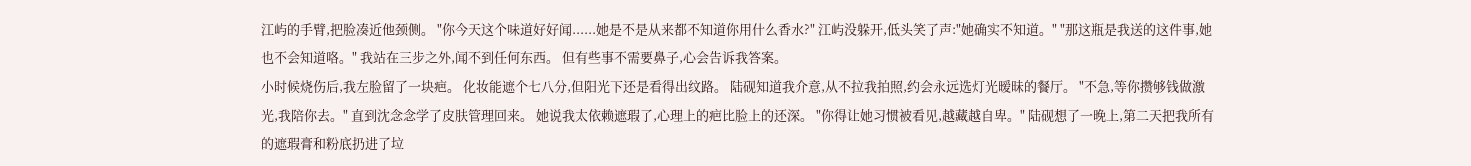江屿的手臂,把脸凑近他颈侧。 "你今天这个味道好好闻......她是不是从来都不知道你用什么香水?" 江屿没躲开,低头笑了声:"她确实不知道。" "那这瓶是我送的这件事,她也不会知道咯。" 我站在三步之外,闻不到任何东西。 但有些事不需要鼻子,心会告诉我答案。
小时候烧伤后,我左脸留了一块疤。 化妆能遮个七八分,但阳光下还是看得出纹路。 陆砚知道我介意,从不拉我拍照,约会永远选灯光暧昧的餐厅。 "不急,等你攒够钱做激光,我陪你去。" 直到沈念念学了皮肤管理回来。 她说我太依赖遮瑕了,心理上的疤比脸上的还深。 "你得让她习惯被看见,越藏越自卑。" 陆砚想了一晚上,第二天把我所有的遮瑕膏和粉底扔进了垃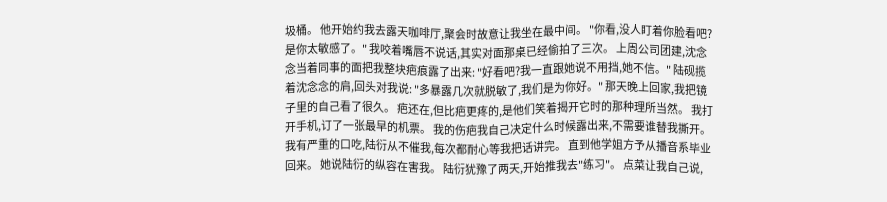圾桶。 他开始约我去露天咖啡厅,聚会时故意让我坐在最中间。 "你看,没人盯着你脸看吧?是你太敏感了。" 我咬着嘴唇不说话,其实对面那桌已经偷拍了三次。 上周公司团建,沈念念当着同事的面把我整块疤痕露了出来: "好看吧?我一直跟她说不用挡,她不信。" 陆砚揽着沈念念的肩,回头对我说: "多暴露几次就脱敏了,我们是为你好。" 那天晚上回家,我把镜子里的自己看了很久。 疤还在,但比疤更疼的,是他们笑着揭开它时的那种理所当然。 我打开手机,订了一张最早的机票。 我的伤疤我自己决定什么时候露出来,不需要谁替我撕开。
我有严重的口吃,陆衍从不催我,每次都耐心等我把话讲完。 直到他学姐方予从播音系毕业回来。 她说陆衍的纵容在害我。 陆衍犹豫了两天,开始推我去"练习"。 点菜让我自己说,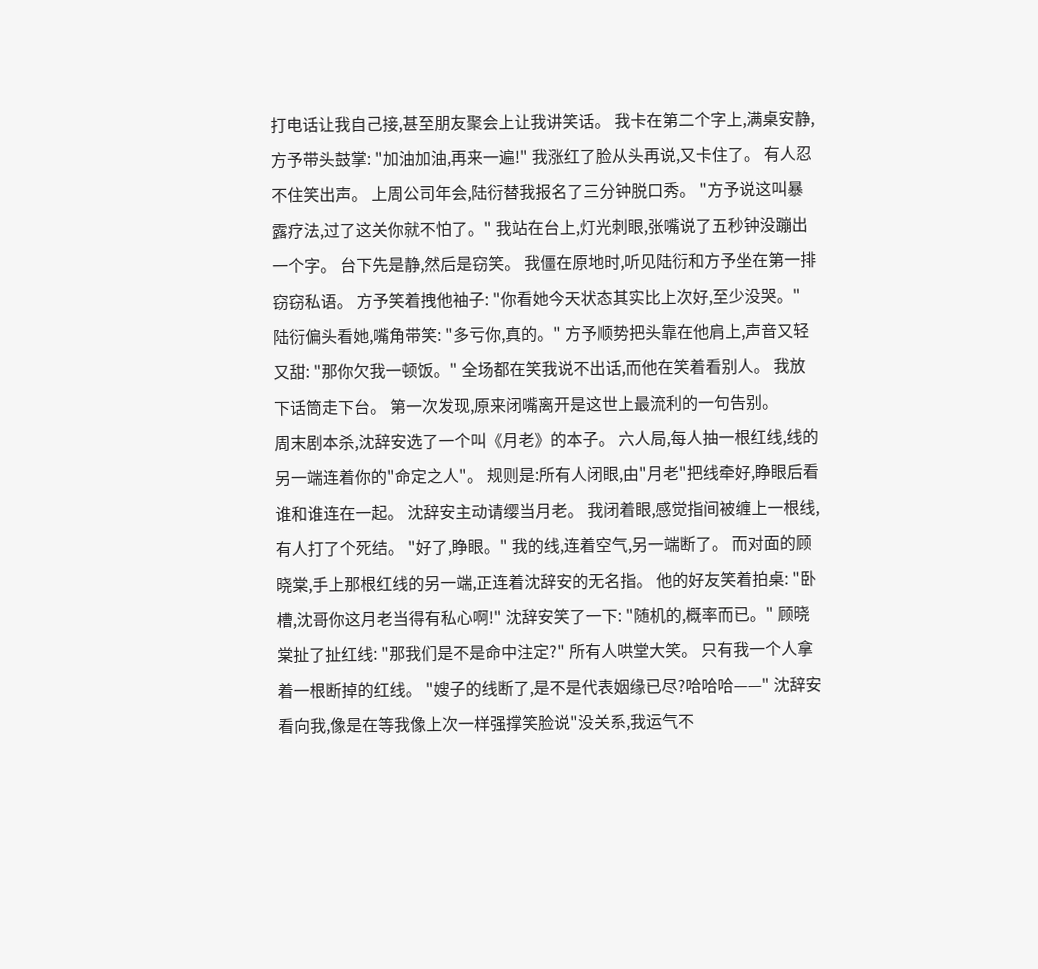打电话让我自己接,甚至朋友聚会上让我讲笑话。 我卡在第二个字上,满桌安静,方予带头鼓掌: "加油加油,再来一遍!" 我涨红了脸从头再说,又卡住了。 有人忍不住笑出声。 上周公司年会,陆衍替我报名了三分钟脱口秀。 "方予说这叫暴露疗法,过了这关你就不怕了。" 我站在台上,灯光刺眼,张嘴说了五秒钟没蹦出一个字。 台下先是静,然后是窃笑。 我僵在原地时,听见陆衍和方予坐在第一排窃窃私语。 方予笑着拽他袖子: "你看她今天状态其实比上次好,至少没哭。" 陆衍偏头看她,嘴角带笑: "多亏你,真的。" 方予顺势把头靠在他肩上,声音又轻又甜: "那你欠我一顿饭。" 全场都在笑我说不出话,而他在笑着看别人。 我放下话筒走下台。 第一次发现,原来闭嘴离开是这世上最流利的一句告别。
周末剧本杀,沈辞安选了一个叫《月老》的本子。 六人局,每人抽一根红线,线的另一端连着你的"命定之人"。 规则是:所有人闭眼,由"月老"把线牵好,睁眼后看谁和谁连在一起。 沈辞安主动请缨当月老。 我闭着眼,感觉指间被缠上一根线,有人打了个死结。 "好了,睁眼。" 我的线,连着空气,另一端断了。 而对面的顾晓棠,手上那根红线的另一端,正连着沈辞安的无名指。 他的好友笑着拍桌: "卧槽,沈哥你这月老当得有私心啊!" 沈辞安笑了一下: "随机的,概率而已。" 顾晓棠扯了扯红线: "那我们是不是命中注定?" 所有人哄堂大笑。 只有我一个人拿着一根断掉的红线。 "嫂子的线断了,是不是代表姻缘已尽?哈哈哈——" 沈辞安看向我,像是在等我像上次一样强撑笑脸说"没关系,我运气不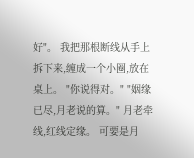好"。 我把那根断线从手上拆下来,缠成一个小圈,放在桌上。 "你说得对。" "姻缘已尽,月老说的算。" 月老牵线,红线定缘。 可要是月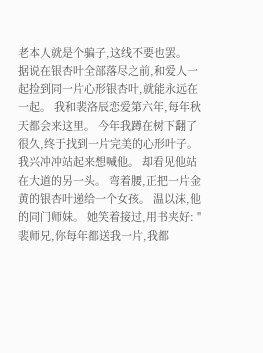老本人就是个骗子,这线不要也罢。
据说在银杏叶全部落尽之前,和爱人一起捡到同一片心形银杏叶,就能永远在一起。 我和裴洛辰恋爱第六年,每年秋天都会来这里。 今年我蹲在树下翻了很久,终于找到一片完美的心形叶子。 我兴冲冲站起来想喊他。 却看见他站在大道的另一头。 弯着腰,正把一片金黄的银杏叶递给一个女孩。 温以沫,他的同门师妹。 她笑着接过,用书夹好: "裴师兄,你每年都送我一片,我都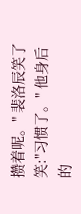攒着呢。" 裴洛辰笑了笑:"习惯了。" 他身后的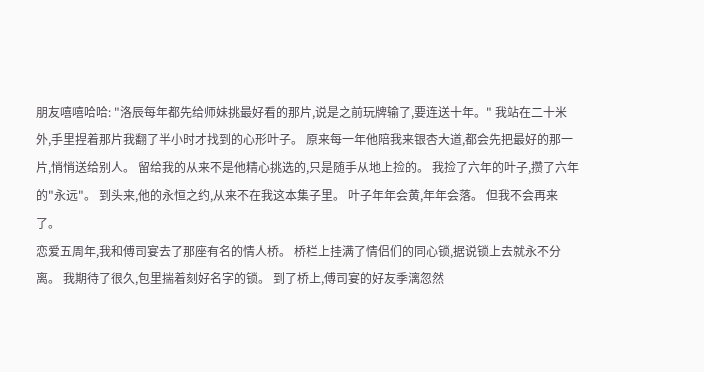朋友嘻嘻哈哈: "洛辰每年都先给师妹挑最好看的那片,说是之前玩牌输了,要连送十年。" 我站在二十米外,手里捏着那片我翻了半小时才找到的心形叶子。 原来每一年他陪我来银杏大道,都会先把最好的那一片,悄悄送给别人。 留给我的从来不是他精心挑选的,只是随手从地上捡的。 我捡了六年的叶子,攒了六年的"永远"。 到头来,他的永恒之约,从来不在我这本集子里。 叶子年年会黄,年年会落。 但我不会再来了。
恋爱五周年,我和傅司宴去了那座有名的情人桥。 桥栏上挂满了情侣们的同心锁,据说锁上去就永不分离。 我期待了很久,包里揣着刻好名字的锁。 到了桥上,傅司宴的好友季漓忽然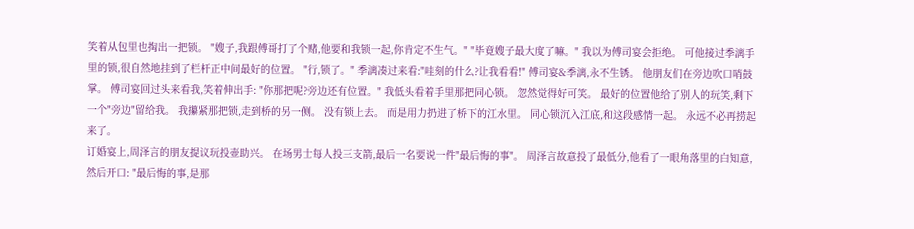笑着从包里也掏出一把锁。 "嫂子,我跟傅哥打了个赌,他要和我锁一起,你肯定不生气。" "毕竟嫂子最大度了嘛。" 我以为傅司宴会拒绝。 可他接过季漓手里的锁,很自然地挂到了栏杆正中间最好的位置。 "行,锁了。" 季漓凑过来看:"哇刻的什么?让我看看!" 傅司宴&季漓,永不生锈。 他朋友们在旁边吹口哨鼓掌。 傅司宴回过头来看我,笑着伸出手: "你那把呢?旁边还有位置。" 我低头看着手里那把同心锁。 忽然觉得好可笑。 最好的位置他给了别人的玩笑,剩下一个"旁边"留给我。 我攥紧那把锁,走到桥的另一侧。 没有锁上去。 而是用力扔进了桥下的江水里。 同心锁沉入江底,和这段感情一起。 永远不必再捞起来了。
订婚宴上,周泽言的朋友提议玩投壶助兴。 在场男士每人投三支箭,最后一名要说一件"最后悔的事"。 周泽言故意投了最低分,他看了一眼角落里的白知意,然后开口: "最后悔的事,是那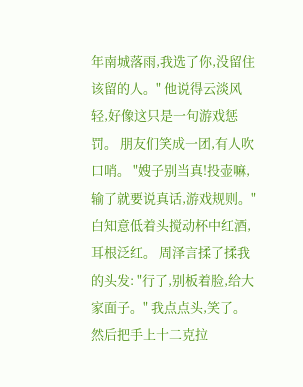年南城落雨,我选了你,没留住该留的人。" 他说得云淡风轻,好像这只是一句游戏惩罚。 朋友们笑成一团,有人吹口哨。 "嫂子别当真!投壶嘛,输了就要说真话,游戏规则。" 白知意低着头搅动杯中红酒,耳根泛红。 周泽言揉了揉我的头发: "行了,别板着脸,给大家面子。" 我点点头,笑了。 然后把手上十二克拉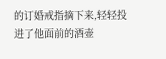的订婚戒指摘下来,轻轻投进了他面前的酒壶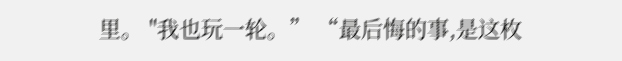里。 "我也玩一轮。” “最后悔的事,是这枚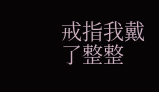戒指我戴了整整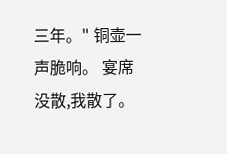三年。" 铜壶一声脆响。 宴席没散,我散了。